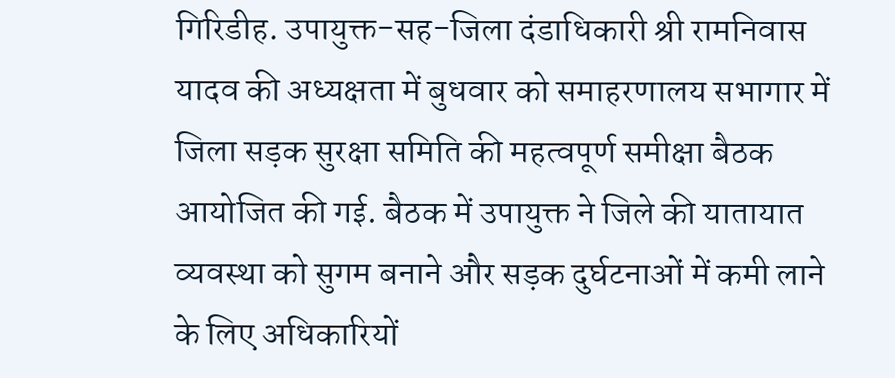गिरिडीह. उपायुक्त-सह-जिला दंडाधिकारी श्री रामनिवास यादव की अध्यक्षता में बुधवार को समाहरणालय सभागार में जिला सड़क सुरक्षा समिति की महत्वपूर्ण समीक्षा बैठक आयोजित की गई. बैठक में उपायुक्त ने जिले की यातायात व्यवस्था को सुगम बनाने और सड़क दुर्घटनाओं में कमी लाने के लिए अधिकारियों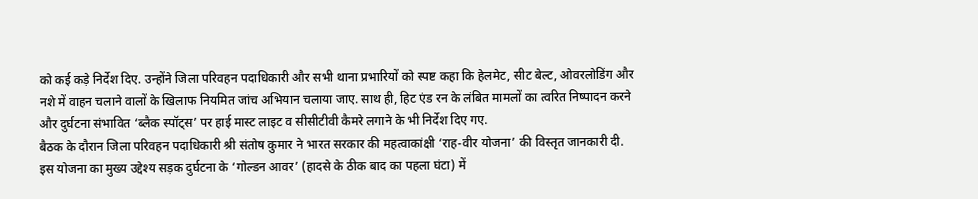को कई कड़े निर्देश दिए. उन्होंने जिला परिवहन पदाधिकारी और सभी थाना प्रभारियों को स्पष्ट कहा कि हेलमेट, सीट बेल्ट, ओवरलोडिंग और नशे में वाहन चलाने वालों के खिलाफ नियमित जांच अभियान चलाया जाए. साथ ही, हिट एंड रन के लंबित मामलों का त्वरित निष्पादन करने और दुर्घटना संभावित ‘ब्लैक स्पॉट्स’ पर हाई मास्ट लाइट व सीसीटीवी कैमरे लगाने के भी निर्देश दिए गए.
बैठक के दौरान जिला परिवहन पदाधिकारी श्री संतोष कुमार ने भारत सरकार की महत्वाकांक्षी ‘राह-वीर योजना’ की विस्तृत जानकारी दी. इस योजना का मुख्य उद्देश्य सड़क दुर्घटना के ‘गोल्डन आवर’ (हादसे के ठीक बाद का पहला घंटा) में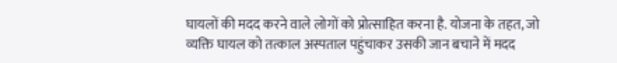घायलों की मदद करने वाले लोगों को प्रोत्साहित करना है. योजना के तहत, जो व्यक्ति घायल को तत्काल अस्पताल पहुंचाकर उसकी जान बचाने में मदद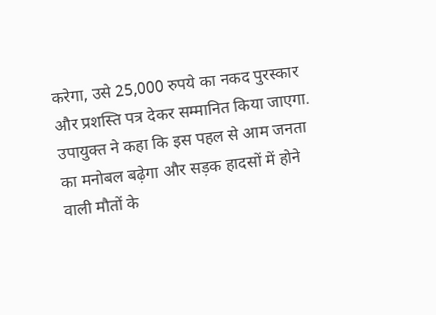करेगा, उसे 25,000 रुपये का नकद पुरस्कार और प्रशस्ति पत्र देकर सम्मानित किया जाएगा. उपायुक्त ने कहा कि इस पहल से आम जनता का मनोबल बढ़ेगा और सड़क हादसों में होने वाली मौतों के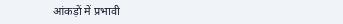आंकड़ों में प्रभावी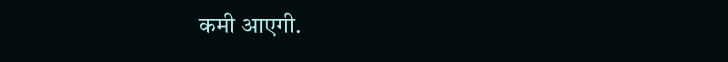कमी आएगी.